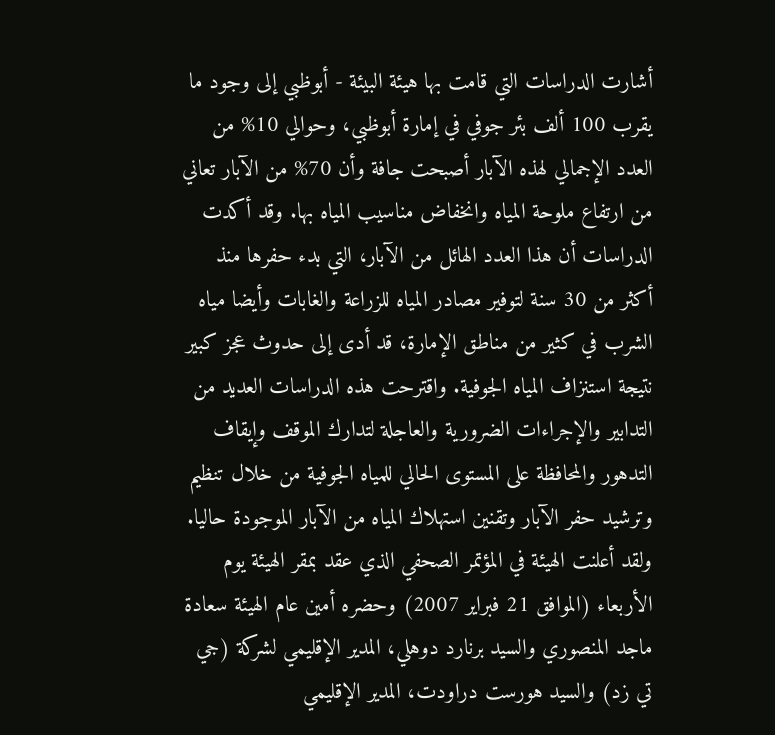أشارت الدراسات التي قامت بها هيئة البيئة - أبوظبي إلى وجود ما يقرب 100 ألف بئر جوفي في إمارة أبوظبي، وحوالي 10% من العدد الإجمالي لهذه الآبار أصبحت جافة وأن 70% من الآبار تعاني من ارتفاع ملوحة المياه وانخفاض مناسيب المياه بها. وقد أكدت الدراسات أن هذا العدد الهائل من الآبار، التي بدء حفرها منذ أكثر من 30 سنة لتوفير مصادر المياه للزراعة والغابات وأيضا مياه الشرب في كثير من مناطق الإمارة، قد أدى إلى حدوث عجز كبير نتيجة استنزاف المياه الجوفية. واقترحت هذه الدراسات العديد من التدابير والإجراءات الضرورية والعاجلة لتدارك الموقف وإيقاف التدهور والمحافظة على المستوى الحالي للمياه الجوفية من خلال تنظيم وترشيد حفر الآبار وتقنين استهلاك المياه من الآبار الموجودة حاليا. ولقد أعلنت الهيئة في المؤتمر الصحفي الذي عقد بمقر الهيئة يوم الأربعاء (الموافق 21 فبراير 2007) وحضره أمين عام الهيئة سعادة ماجد المنصوري والسيد برنارد دوهلي، المدير الإقليمي لشركة (جي تي زد) والسيد هورست دراودت، المدير الإقليمي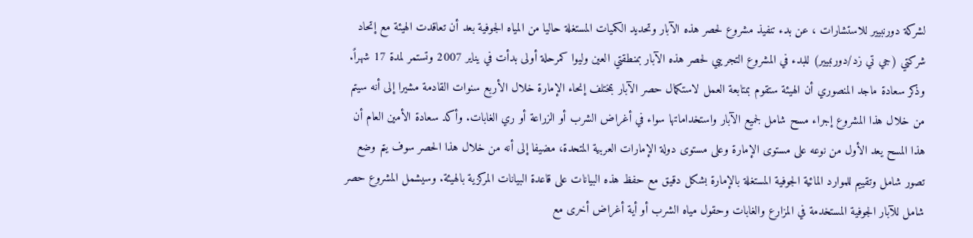لشركة دورنبيير للاستشارات ، عن بدء تنفيذ مشروع لحصر هذه الآبار وتحديد الكميات المستغلة حاليا من المياه الجوفية بعد أن تعاقدت الهيئة مع إتحاد شركتي (جي تي زد/دورنبيير) للبدء في المشروع التجريبي لحصر هذه الآبار بمنطقتي العين وليوا كمرحلة أولى بدأت في يناير 2007 وتستمر لمدة 17 شهراً. وذكر سعادة ماجد المنصوري أن الهيئة ستقوم بمتابعة العمل لاستكمال حصر الآبار بمختلف إنحاء الإمارة خلال الأربع سنوات القادمة مشيرا إلى أنه سيتم من خلال هذا المشروع إجراء مسح شامل لجميع الآبار واستخداماتها سواء في أغراض الشرب أو الزراعة أو ري الغابات. وأكد سعادة الأمين العام أن هذا المسح يعد الأول من نوعه على مستوى الإمارة وعلى مستوى دولة الإمارات العربية المتحدة، مضيفا إلى أنه من خلال هذا الحصر سوف يتم وضع تصور شامل وتقييم للموارد المائية الجوفية المستغلة بالإمارة بشكل دقيق مع حفظ هذه البيانات على قاعدة البيانات المركزية بالهيئة. وسيشمل المشروع حصر شامل للآبار الجوفية المستخدمة في المزارع والغابات وحقول مياه الشرب أو أية أغراض أخرى مع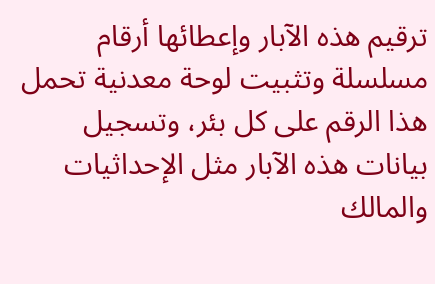ترقيم هذه الآبار وإعطائها أرقام مسلسلة وتثبيت لوحة معدنية تحمل هذا الرقم على كل بئر، وتسجيل بيانات هذه الآبار مثل الإحداثيات والمالك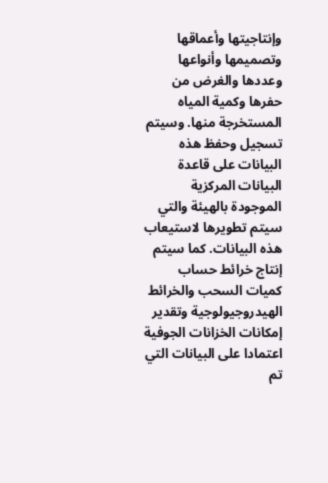وإنتاجيتها وأعماقها وتصميمها وأنواعها وعددها والغرض من حفرها وكمية المياه المستخرجة منها. وسيتم تسجيل وحفظ هذه البيانات على قاعدة البيانات المركزية الموجودة بالهيئة والتي سيتم تطويرها لاستيعاب هذه البيانات. كما سيتم إنتاج خرائط حساب كميات السحب والخرائط الهيدروجيولوجية وتقدير إمكانات الخزانات الجوفية اعتمادا على البيانات التي تم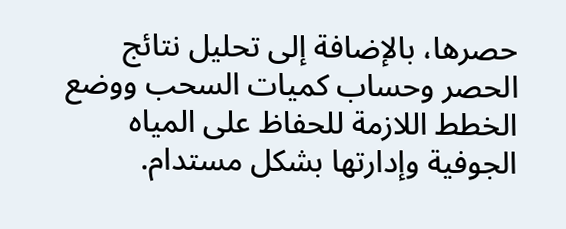حصرها، بالإضافة إلى تحليل نتائج الحصر وحساب كميات السحب ووضع الخطط اللازمة للحفاظ على المياه الجوفية وإدارتها بشكل مستدام.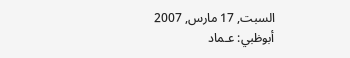السبت, 17 مارس, 2007
أبوظبي: عـماد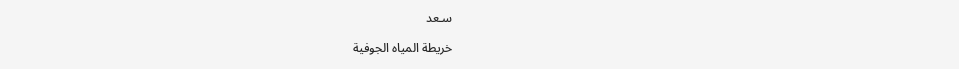سـعد

خريطة المياه الجوفية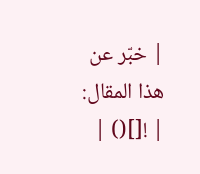| خبّر عن هذا المقال: | ![]() |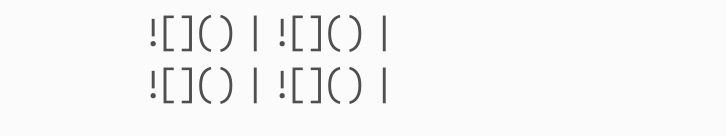![]() | ![]() | ![]() | ![]() |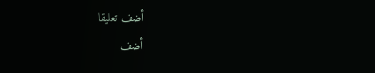أضف تعليقا
أضف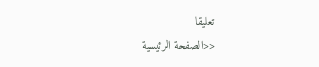تعليقا
<<الصفحة الرئيسية